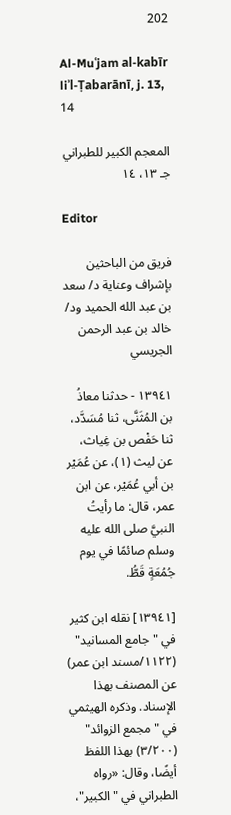202

Al-Muʿjam al-kabīr liʾl-Ṭabarānī, j. 13, 14

المعجم الكبير للطبراني جـ ١٣، ١٤

Editor

فريق من الباحثين بإشراف وعناية د/ سعد بن عبد الله الحميد ود/ خالد بن عبد الرحمن الجريسي

١٣٩٤١ - حدثنا معاذُ بن المُثَنَّى، ثنا مُسَدَّد، ثنا حَفْص بن غِياث، عن ليث (١)، عن عُمَيْر بن أبي عُمَيْر، عن ابن عمر، قال: ما رأيتُ النبيَّ صلى الله عليه وسلم صائمًا في يوم جُمُعَةٍ قَطُّ.

[١٣٩٤١] نقله ابن كثير في "جامع المسانيد" (١١٢٢/مسند ابن عمر) عن المصنف بهذا الإسناد. وذكره الهيثمي في "مجمع الزوائد" (٣/٢٠٠) بهذا اللفظ أيضًا، وقال: «رواه الطبراني في "الكبير"،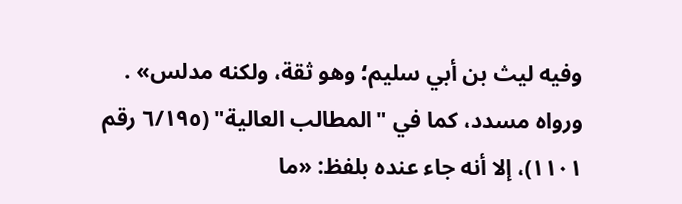وفيه ليث بن أبي سليم؛ وهو ثقة، ولكنه مدلس» .
ورواه مسدد، كما في "المطالب العالية" (٦/١٩٥ رقم ١١٠١)، إلا أنه جاء عنده بلفظ: «ما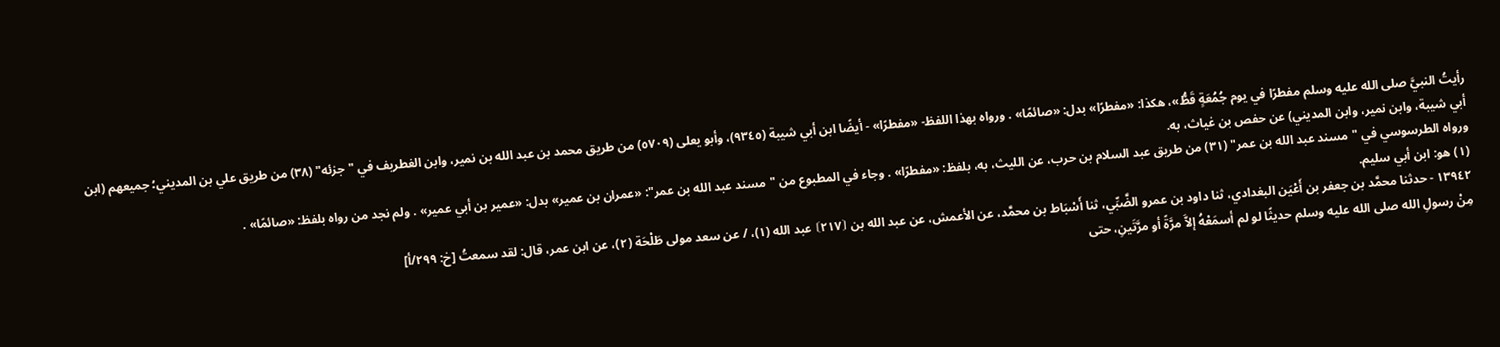رأيتُ النبيَّ صلى الله عليه وسلم مفطرًا في يوم جُمُعَةٍ قَطُّ»، هكذا: «مفطرًا» بدل: «صائمًا» . ورواه بهذا اللفظ- «مفطرًا» - أيضًا ابن أبي شيبة (٩٣٤٥)، وأبو يعلى (٥٧٠٩) من طريق محمد بن عبد الله بن نمير، وابن الغطريف في "جزئه" (٣٨) من طريق علي بن المديني؛ جميعهم (ابن أبي شيبة، وابن نمير، وابن المديني) عن حفص بن غياث، به.
ورواه الطرسوسي في "مسند عبد الله بن عمر" (٣١) من طريق عبد السلام بن حرب، عن الليث، به، بلفظ: «مفطرًا» . وجاء في المطبوع من "مسند عبد الله بن عمر": «عمران بن عمير» بدل: «عمير بن أبي عمير» . ولم نجد من رواه بلفظ: «صائمًا» .
(١) هو: ابن أبي سليم.
١٣٩٤٢ - حدثنا محمَّد بن جعفر بن أَعْيَن البغدادي، ثنا داود بن عمرو الضَّبِّي، ثنا أَسْبَاط بن محمَّد، عن الأعمش، عن عبد الله بن ⦗٢١٧⦘ عبد الله (١)، / عن سعد مولى طَلْحَة (٢)، عن ابن عمر، قال: لقد سمعتُ [خ: ٢٩٩/أ]
مِنْ رسولِ الله صلى الله عليه وسلم حديثًا لو لم أسمَعْهُ إلاَّ مرَّةً أو مرَّتَينِ، حتى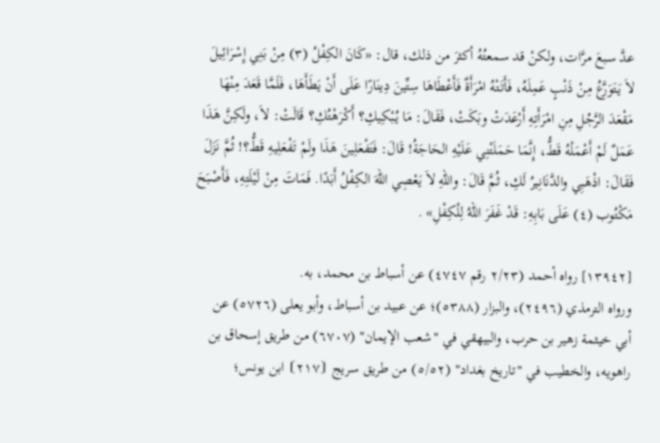عدَّ سبعَ مرَّات، ولكنْ قد سمعتُهُ أكثرَ من ذلك، قال: «كَانَ الكِفْلُ (٣) مِنْ بَنِي إِسْرَائِيلَ لاَ يَتَوَرَّعُ مِنْ ذَنْبٍ عَمِلَهُ، فَأَتَتْهُ امْرَأَةٌ فَأَعْطَاهَا سِتِّينَ دِينَارًا عَلَى أَنْ يَطَأَهَا، فَلَمَّا قَعَدَ مِنْهَا مَقْعَدَ الرَّجُلِ مِنِ امْرَأَتِهِ أَرْعَدَتْ وبَكَتْ، فَقَالَ: مَا يُبْكِيكِ؟ أَكْرَهْتُكِ؟ قَالَتْ: لاَ، ولَكِنَّ هَذَا عَمَلٌ لَمْ أَعْمَلْهُ قَطُّ، إِنَّمَا حَمَلَتْنِي عَلَيْهِ الحَاجَةُ! قَالَ: فَتَفْعَلِينَ هَذَا ولَمْ تَفْعَلِيهِ قَطُّ؟! ثُمَّ نَزَلَ فَقَالَ: اذْهَبِي والدَّنَانِيرُ لَكِ، ثُمَّ قَالَ: واللهِ لاَ يَعْصِي اللهَ الكِفْلُ أَبَدًا. فَمَاتَ مِنْ لَيْلَتِهِ، فَأَصْبَحَ مَكْتُوب (٤) عَلَى بَابِهِ: قَدْ غَفَرَ اللهُ لِلْكِفْلِ» .

[١٣٩٤٢] رواه أحمد (٢/٢٣ رقم ٤٧٤٧) عن أسباط بن محمد، به.
ورواه الترمذي (٢٤٩٦)، والبزار (٥٣٨٨)؛ عن عبيد بن أسباط، وأبو يعلى (٥٧٢٦) عن أبي خيثمة زهير بن حرب، والبيهقي في "شعب الإيمان" (٦٧٠٧) من طريق إسحاق بن راهويه، والخطيب في "تاريخ بغداد" (٥/٥٢) من طريق سريج ⦗٢١٧⦘ ابن يونس؛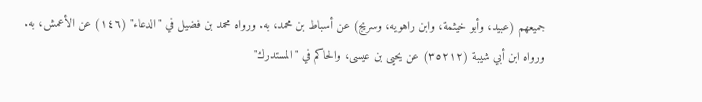جميعهم (عبيد، وأبو خيثمة، وابن راهويه، وسريج) عن أسباط بن محمد، به. ورواه محمد بن فضيل في "الدعاء" (١٤٦) عن الأعمش، به.
ورواه ابن أبي شيبة (٣٥٢١٢) عن يحيى بن عيسى، والحاكم في "المستدرك"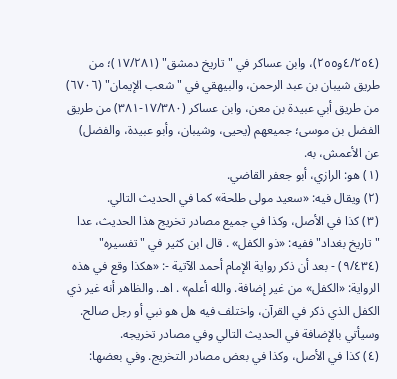(٤/٢٥٤و٢٥٥)، وابن عساكر في "تاريخ دمشق" (١٧/٢٨١)؛ من طريق شيبان بن عبد الرحمن، والبيهقي في "شعب الإيمان" (٦٧٠٦) من طريق أبي عبيدة بن معن، وابن عساكر (١٧/٣٨٠-٣٨١) من طريق الفضل بن موسى؛ جميعهم (يحيى، وشيبان، وأبو عبيدة، والفضل) عن الأعمش، به.
(١) هو: الرازي، أبو جعفر القاضي.
(٢) ويقال فيه: «سعيد مولى طلحة» كما في الحديث التالي.
(٣) كذا في الأصل، وكذا في جميع مصادر تخريج هذا الحديث، عدا "تاريخ بغداد" ففيه: «ذو الكفل» . قال ابن كثير في "تفسيره" (٩/٤٣٤) - بعد أن ذكر رواية الإمام أحمد الآتية -: «هكذا وقع في هذه الرواية: «الكفل» من غير إضافة. والله أعلم» . اهـ. والظاهر أنه غير ذي الكفل الذي ذكر في القرآن، واختلف فيه هل هو نبي أو رجل صالح. وسيأتي بالإضافة في الحديث التالي وفي مصادر تخريجه.
(٤) كذا في الأصل، وكذا في بعض مصادر التخريج. وفي بعضها: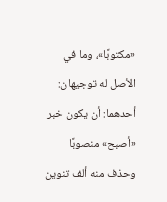«مكتوبًا»، وما في الأصل له توجيهان: أحدهما: أن يكون خبر «أصبح» منصوبًا وحذف منه ألف تنوين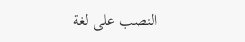النصب على لغة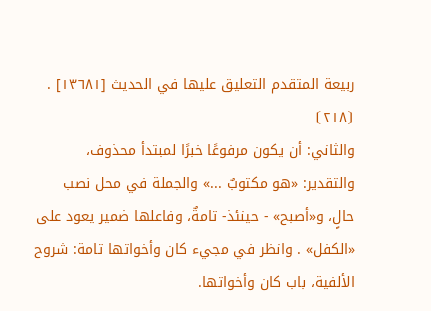ربيعة المتقدم التعليق عليها في الحديث [١٣٦٨١] . ⦗٢١٨⦘
والثاني: أن يكون مرفوعًا خبرًا لمبتدأ محذوف، والتقدير: «هو مكتوبٌ ...» والجملة في محل نصب حالٍ، و«أصبح» - حينئذ- تامةٌ، وفاعلها ضمير يعود على «الكفل» . وانظر في مجيء كان وأخواتها تامة: شروح الألفية، باب كان وأخواتها.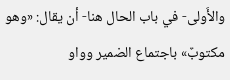والأَولى- في باب الحال هنا- أن يقال: «وهو مكتوبٌ» باجتماع الضمير وواو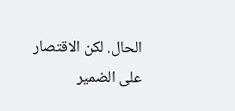الحال. لكن الاقتصار على الضمير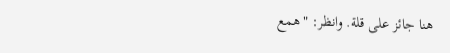هنا جائز على قلة. وانظر: "همع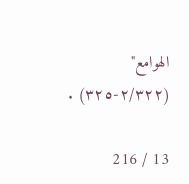الهوامع" (٢/٣٢٢-٣٢٥) .

13 / 216